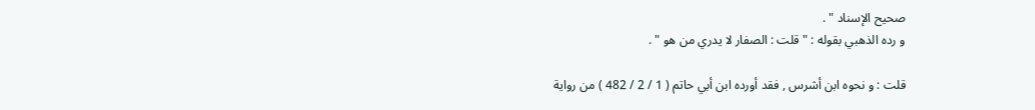صحيح الإسناد " .
و رده الذهبي بقوله : " قلت : الصفار لا يدري من هو " .

قلت : و نحوه ابن أشرس , فقد أورده ابن أبي حاتم ( 1 / 2 / 482 ) من رواية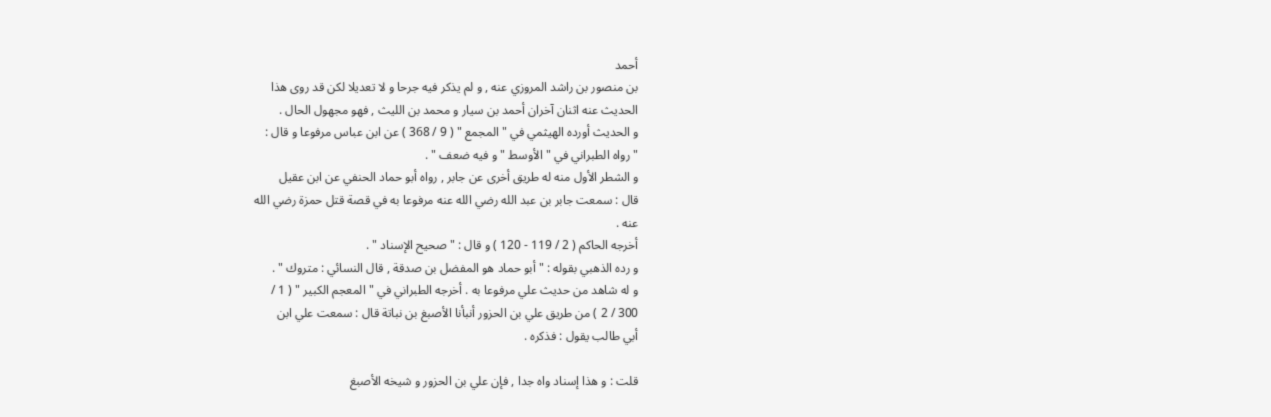أحمد
بن منصور بن راشد المروزي عنه , و لم يذكر فيه جرحا و لا تعديلا لكن قد روى هذا
الحديث عنه اثنان آخران أحمد بن سيار و محمد بن الليث , فهو مجهول الحال .
و الحديث أورده الهيثمي في " المجمع " ( 9 / 368 ) عن ابن عباس مرفوعا و قال :
" رواه الطبراني في " الأوسط " و فيه ضعف " .
و الشطر الأول منه له طريق أخرى عن جابر , رواه أبو حماد الحنفي عن ابن عقيل
قال : سمعت جابر بن عبد الله رضي الله عنه مرفوعا به في قصة قتل حمزة رضي الله
عنه .
أخرجه الحاكم ( 2 / 119 - 120 ) و قال : " صحيح الإسناد " .
و رده الذهبي بقوله : " أبو حماد هو المفضل بن صدقة , قال النسائي : متروك " .
و له شاهد من حديث علي مرفوعا به . أخرجه الطبراني في " المعجم الكبير " ( 1 /
300 / 2 ) من طريق علي بن الحزور أنبأنا الأصبغ بن نباتة قال : سمعت علي ابن
أبي طالب يقول : فذكره .

قلت : و هذا إسناد واه جدا , فإن علي بن الحزور و شيخه الأصبغ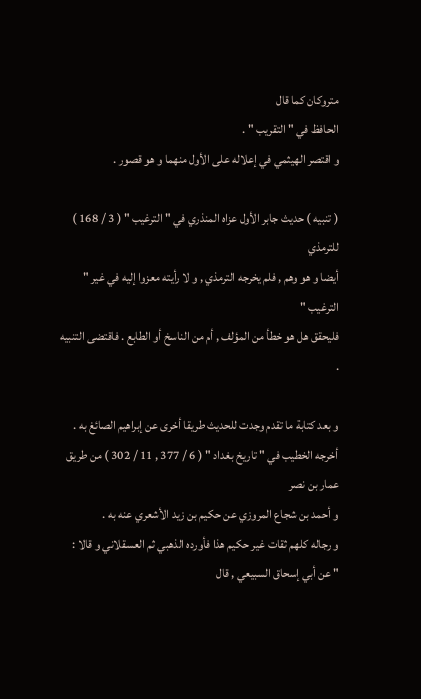متروكان كما قال
الحافظ في " التقريب " .
و اقتصر الهيثمي في إعلاله على الأول منهما و هو قصور .

( تنبيه ) حديث جابر الأول عزاه المنذري في " الترغيب " ( 3 / 168 ) للترمذي
أيضا و هو وهم , فلم يخرجه الترمذي , و لا رأيته معزوا إليه في غير " الترغيب "
فليحقق هل هو خطأ من المؤلف , أم من الناسخ أو الطابع . فاقتضى التنبيه .

و بعد كتابة ما تقدم وجدت للحديث طريقا أخرى عن إبراهيم الصائغ به .
أخرجه الخطيب في " تاريخ بغداد " ( 6 / 377 , 11 / 302 ) من طريق عمار بن نصر
و أحمد بن شجاع المروزي عن حكيم بن زيد الأشعري عنه به .
و رجاله كلهم ثقات غير حكيم هذا فأورده الذهبي ثم العسقلاني و قالا :
" عن أبي إسحاق السبيعي , قال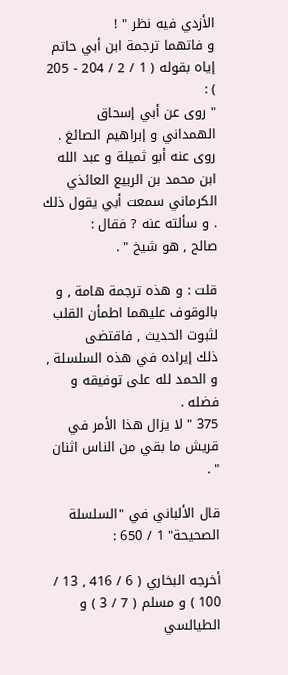الأزدي فيه نظر " !
و فاتهما ترجمة ابن أبي حاتم إياه بقوله ( 1 / 2 / 204 - 205 ) :
" روى عن أبي إسحاق الهمداني و إبراهيم الصائغ . روى عنه أبو ثميلة و عبد الله
ابن محمد بن الربيع العائذي الكرماني سمعت أبي يقول ذلك . و سألته عنه ? فقال :
صالح , هو شيخ " .

قلت : و هذه ترجمة هامة , و بالوقوف عليهما اطمأن القلب لثبوت الحديث , فاقتضى
ذلك إيراده في هذه السلسلة , و الحمد لله على توفيقه و فضله .
375 " لا يزال هذا الأمر في قريش ما بقي من الناس اثنان " .

قال الألباني في "السلسلة الصحيحة" 1 / 650 :

أخرجه البخاري ( 6 / 416 , 13 / 100 ) و مسلم ( 7 / 3 ) و الطيالسي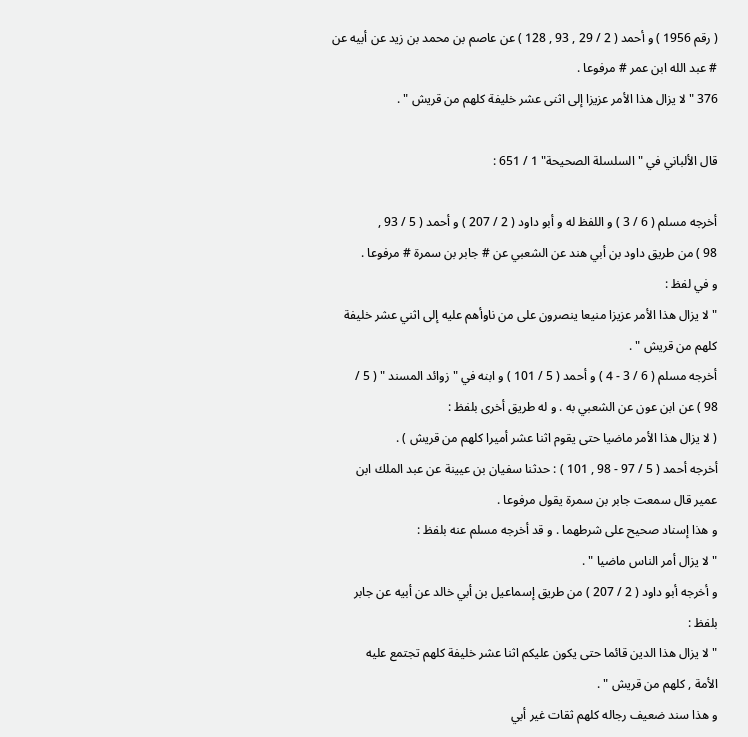( رقم 1956 ) و أحمد ( 2 / 29 , 93 , 128 ) عن عاصم بن محمد بن زيد عن أبيه عن
# عبد الله ابن عمر # مرفوعا .
376 " لا يزال هذا الأمر عزيزا إلى اثنى عشر خليفة كلهم من قريش " .

قال الألباني في "السلسلة الصحيحة" 1 / 651 :

أخرجه مسلم ( 6 / 3 ) و اللفظ له و أبو داود ( 2 / 207 ) و أحمد ( 5 / 93 ,
98 ) من طريق داود بن أبي هند عن الشعبي عن # جابر بن سمرة # مرفوعا .
و في لفظ :
" لا يزال هذا الأمر عزيزا منيعا ينصرون على من ناوأهم عليه إلى اثني عشر خليفة
كلهم من قريش " .
أخرجه مسلم ( 6 / 3 - 4 ) و أحمد ( 5 / 101 ) و ابنه في " زوائد المسند " ( 5 /
98 ) عن ابن عون عن الشعبي به . و له طريق أخرى بلفظ :
( لا يزال هذا الأمر ماضيا حتى يقوم اثنا عشر أميرا كلهم من قريش ) .
أخرجه أحمد ( 5 / 97 - 98 , 101 ) : حدثنا سفيان بن عيينة عن عبد الملك ابن
عمير قال سمعت جابر بن سمرة يقول مرفوعا .
و هذا إسناد صحيح على شرطهما . و قد أخرجه مسلم عنه بلفظ :
" لا يزال أمر الناس ماضيا " .
و أخرجه أبو داود ( 2 / 207 ) من طريق إسماعيل بن أبي خالد عن أبيه عن جابر
بلفظ :
" لا يزال هذا الدين قائما حتى يكون عليكم اثنا عشر خليفة كلهم تجتمع عليه
الأمة , كلهم من قريش " .
و هذا سند ضعيف رجاله كلهم ثقات غير أبي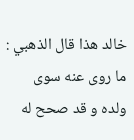خالد هذا قال الذهبي : ما روى عنه سوى
ولده و قد صحح له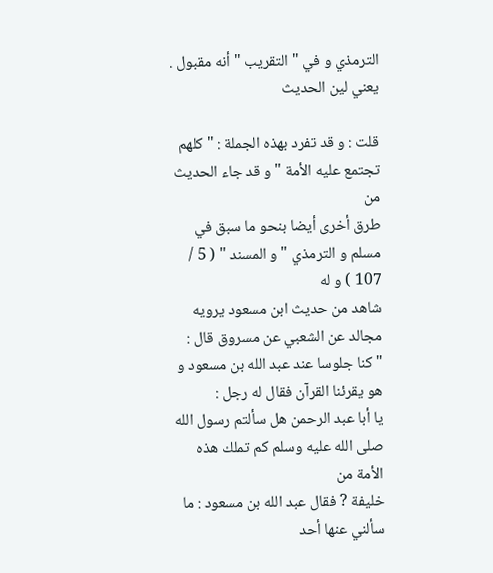الترمذي و في " التقريب " أنه مقبول . يعني لين الحديث

قلت : و قد تفرد بهذه الجملة : " كلهم تجتمع عليه الأمة " و قد جاء الحديث من
طرق أخرى أيضا بنحو ما سبق في مسلم و الترمذي " و المسند " ( 5 / 107 ) و له
شاهد من حديث ابن مسعود يرويه مجالد عن الشعبي عن مسروق قال :
" كنا جلوسا عند عبد الله بن مسعود و هو يقرئنا القرآن فقال له رجل :
يا أبا عبد الرحمن هل سألتم رسول الله صلى الله عليه وسلم كم تملك هذه الأمة من
خليفة ? فقال عبد الله بن مسعود : ما سألني عنها أحد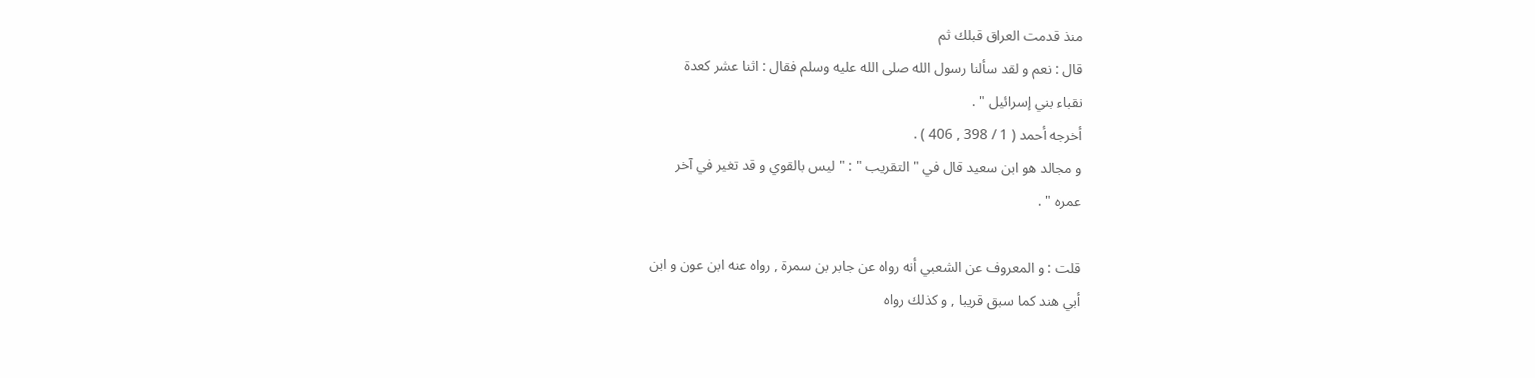منذ قدمت العراق قبلك ثم
قال : نعم و لقد سألنا رسول الله صلى الله عليه وسلم فقال : اثنا عشر كعدة
نقباء بني إسرائيل " .
أخرجه أحمد ( 1 / 398 , 406 ) .
و مجالد هو ابن سعيد قال في " التقريب " : " ليس بالقوي و قد تغير في آخر
عمره " .

قلت : و المعروف عن الشعبي أنه رواه عن جابر بن سمرة , رواه عنه ابن عون و ابن
أبي هند كما سبق قريبا , و كذلك رواه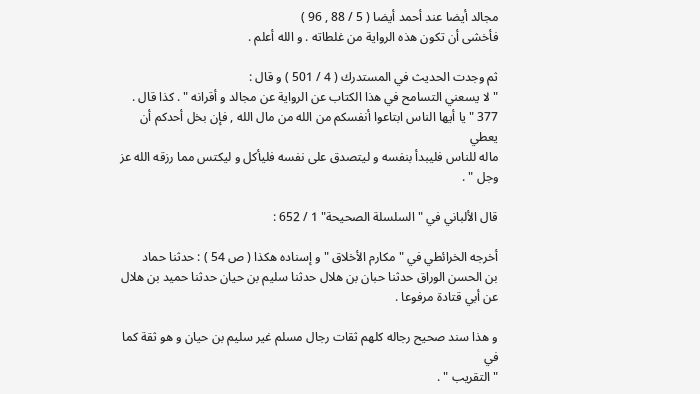مجالد أيضا عند أحمد أيضا ( 5 / 88 , 96 )
فأخشى أن تكون هذه الرواية من غلطاته . و الله أعلم .

ثم وجدت الحديث في المستدرك ( 4 / 501 ) و قال :
" لا يسعني التسامح في هذا الكتاب عن الرواية عن مجالد و أقرانه " . كذا قال .
377 " يا أيها الناس ابتاعوا أنفسكم من الله من مال الله , فإن بخل أحدكم أن يعطي
ماله للناس فليبدأ بنفسه و ليتصدق على نفسه فليأكل و ليكتس مما رزقه الله عز
وجل " .

قال الألباني في "السلسلة الصحيحة" 1 / 652 :

أخرجه الخرائطي في " مكارم الأخلاق " و إسناده هكذا ( ص 54 ) : حدثنا حماد
بن الحسن الوراق حدثنا حبان بن هلال حدثنا سليم بن حيان حدثنا حميد بن هلال
عن أبي قتادة مرفوعا .

و هذا سند صحيح رجاله كلهم ثقات رجال مسلم غير سليم بن حيان و هو ثقة كما في
" التقريب " .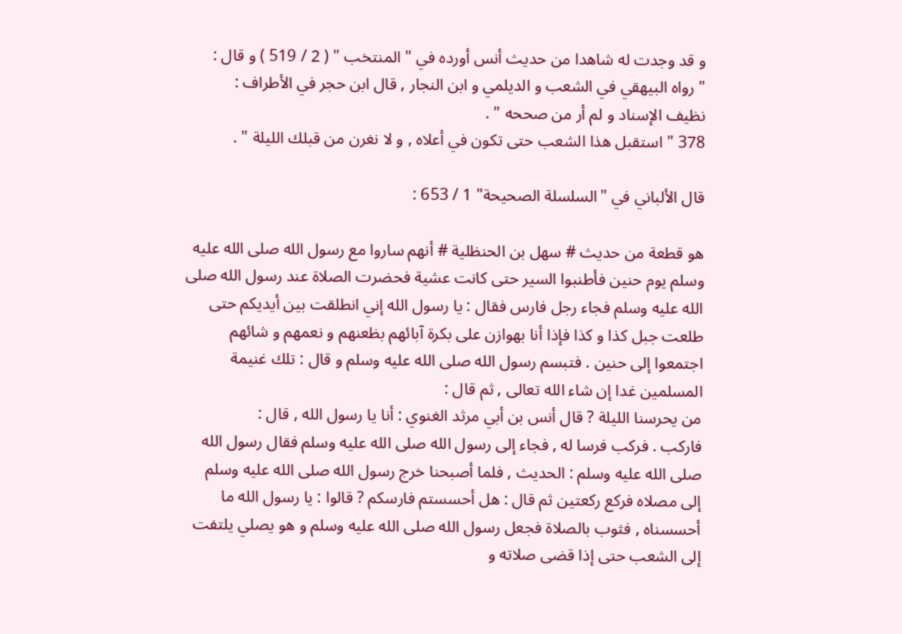و قد وجدت له شاهدا من حديث أنس أورده في " المنتخب " ( 2 / 519 ) و قال :
" رواه البيهقي في الشعب و الديلمي و ابن النجار , قال ابن حجر في الأطراف :
نظيف الإسناد و لم أر من صححه " .
378 " استقبل هذا الشعب حتى تكون في أعلاه , و لا نغرن من قبلك الليلة " .

قال الألباني في "السلسلة الصحيحة" 1 / 653 :

هو قطعة من حديث # سهل بن الحنظلية # أنهم ساروا مع رسول الله صلى الله عليه
وسلم يوم حنين فأطنبوا السير حتى كانت عشية فحضرت الصلاة عند رسول الله صلى
الله عليه وسلم فجاء رجل فارس فقال : يا رسول الله إني انطلقت بين أيديكم حتى
طلعت جبل كذا و كذا فإذا أنا بهوازن على بكرة آبائهم بظعنهم و نعمهم و شائهم
اجتمعوا إلى حنين . فتبسم رسول الله صلى الله عليه وسلم و قال : تلك غنيمة
المسلمين غدا إن شاء الله تعالى , ثم قال :
من يحرسنا الليلة ? قال أنس بن أبي مرثد الغنوي : أنا يا رسول الله , قال :
فاركب . فركب فرسا له , فجاء إلى رسول الله صلى الله عليه وسلم فقال رسول الله
صلى الله عليه وسلم : الحديث , فلما أصبحنا خرج رسول الله صلى الله عليه وسلم
إلى مصلاه فركع ركعتين ثم قال : هل أحسستم فارسكم ? قالوا : يا رسول الله ما
أحسسناه , فثوب بالصلاة فجعل رسول الله صلى الله عليه وسلم و هو يصلي يلتفت
إلى الشعب حتى إذا قضى صلاته و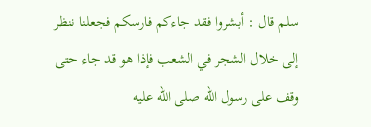سلم قال : أبشروا فقد جاءكم فارسكم فجعلنا ننظر
إلى خلال الشجر في الشعب فإذا هو قد جاء حتى وقف على رسول الله صلى الله عليه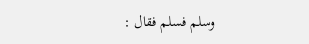وسلم فسلم فقال :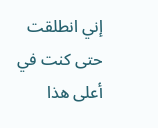إني انطلقت حتى كنت في أعلى هذا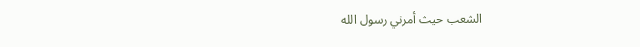الشعب حيث أمرني رسول الله